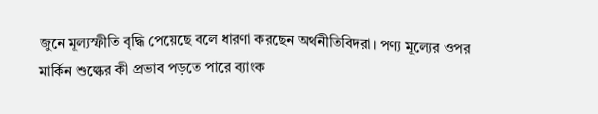জুনে মূল্যস্ফীতি বৃদ্ধি পেয়েছে বলে ধারণা করছেন অর্থনীতিবিদরা। পণ্য মূল্যের ওপর মার্কিন শুল্কের কী প্রভাব পড়তে পারে ব্যাংক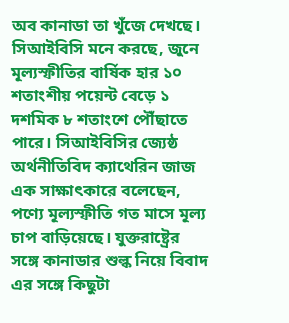অব কানাডা তা খুঁজে দেখছে।
সিআইবিসি মনে করছে, জুনে মূল্যস্ফীতির বার্ষিক হার ১০ শতাংশীয় পয়েন্ট বেড়ে ১ দশমিক ৮ শতাংশে পৌঁছাতে পারে। সিআইবিসির জ্যেষ্ঠ অর্থনীতিবিদ ক্যাথেরিন জাজ এক সাক্ষাৎকারে বলেছেন, পণ্যে মূল্যস্ফীতি গত মাসে মূল্য চাপ বাড়িয়েছে। যুক্তরাষ্ট্রের সঙ্গে কানাডার শুল্ক নিয়ে বিবাদ এর সঙ্গে কিছুটা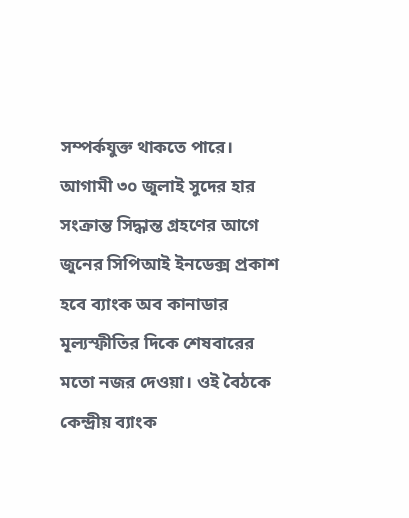সম্পর্কযুক্ত থাকতে পারে।
আগামী ৩০ জুলাই সুদের হার সংক্রান্ত সিদ্ধান্ত গ্রহণের আগে জুনের সিপিআই ইনডেক্স প্রকাশ হবে ব্যাংক অব কানাডার মূল্যস্ফীতির দিকে শেষবারের মতো নজর দেওয়া। ওই বৈঠকে কেন্দ্রীয় ব্যাংক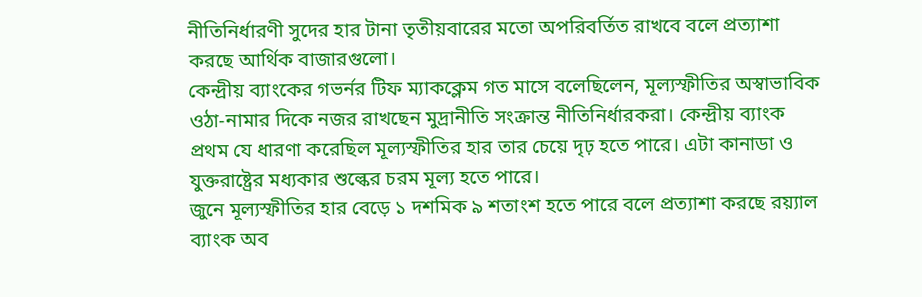নীতিনির্ধারণী সুদের হার টানা তৃতীয়বারের মতো অপরিবর্তিত রাখবে বলে প্রত্যাশা করছে আর্থিক বাজারগুলো।
কেন্দ্রীয় ব্যাংকের গভর্নর টিফ ম্যাকক্লেম গত মাসে বলেছিলেন, মূল্যস্ফীতির অস্বাভাবিক ওঠা-নামার দিকে নজর রাখছেন মুদ্রানীতি সংক্রান্ত নীতিনির্ধারকরা। কেন্দ্রীয় ব্যাংক প্রথম যে ধারণা করেছিল মূল্যস্ফীতির হার তার চেয়ে দৃঢ় হতে পারে। এটা কানাডা ও যুক্তরাষ্ট্রের মধ্যকার শুল্কের চরম মূল্য হতে পারে।
জুনে মূল্যস্ফীতির হার বেড়ে ১ দশমিক ৯ শতাংশ হতে পারে বলে প্রত্যাশা করছে রয়্যাল ব্যাংক অব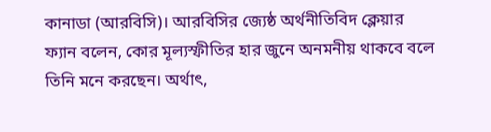কানাডা (আরবিসি)। আরবিসির জ্যেষ্ঠ অর্থনীতিবিদ ক্লেয়ার ফ্যান বলেন, কোর মূল্যস্ফীতির হার জুনে অনমনীয় থাকবে বলে তিনি মনে করছেন। অর্থাৎ,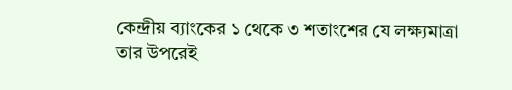কেন্দ্রীয় ব্যাংকের ১ থেকে ৩ শতাংশের যে লক্ষ্যমাত্রা তার উপরেই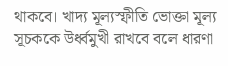থাকবে। খাদ্য মূল্যস্ফীতি ভোক্তা মূল্য সূচককে উর্ধ্বমুখী রাখবে বলে ধারণা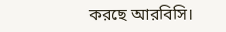করছে আরবিসি।